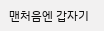맨처음엔 갑자기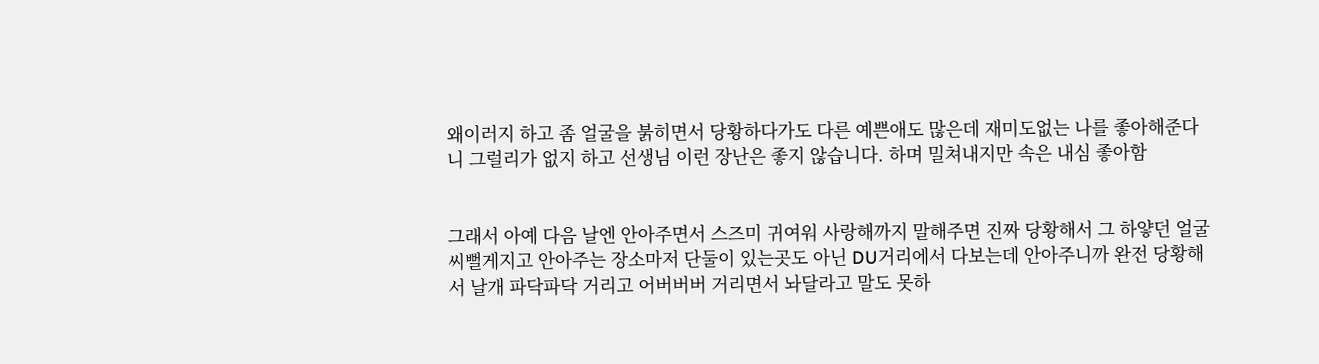왜이러지 하고 좀 얼굴을 붉히면서 당황하다가도 다른 예쁜애도 많은데 재미도없는 나를 좋아해준다니 그럴리가 없지 하고 선생님 이런 장난은 좋지 않습니다. 하며 밀쳐내지만 속은 내심 좋아함


그래서 아예 다음 날엔 안아주면서 스즈미 귀여워 사랑해까지 말해주면 진짜 당황해서 그 하얗던 얼굴 씨뻘게지고 안아주는 장소마저 단둘이 있는곳도 아닌 DU거리에서 다보는데 안아주니까 완전 당황해서 날개 파닥파닥 거리고 어버버버 거리면서 놔달라고 말도 못하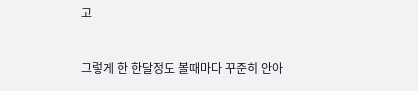고


그렇게 한 한달정도 볼때마다 꾸준히 안아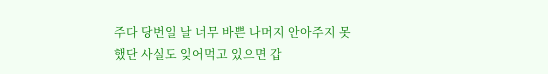주다 당번일 날 너무 바쁜 나머지 안아주지 못했단 사실도 잊어먹고 있으면 갑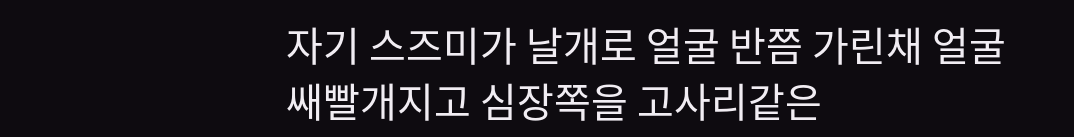자기 스즈미가 날개로 얼굴 반쯤 가린채 얼굴 쌔빨개지고 심장쪽을 고사리같은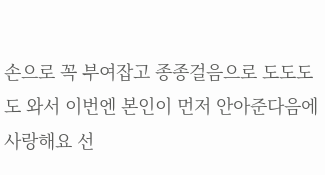손으로 꼭 부여잡고 종종걸음으로 도도도도 와서 이번엔 본인이 먼저 안아준다음에 사랑해요 선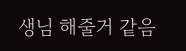생님 해줄거 같음